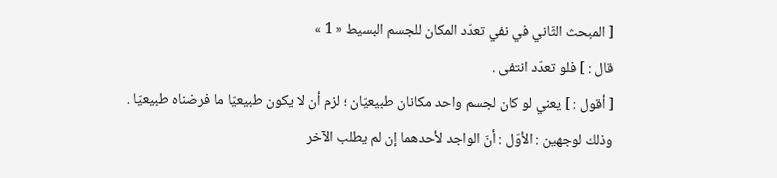[ المبحث الثّاني في نفي تعدّد المكان للجسم البسيط « 1 »
قال : ] فلو تعدّد انتفى .
[ أقول : ] يعني لو كان لجسم واحد مكانان طبيعيّان ؛ لزم أن لا يكون طبيعيّا ما فرضناه طبيعيّا .
وذلك لوجهين : الأوّل : أنّ الواجد لأحدهما إن لم يطلب الآخر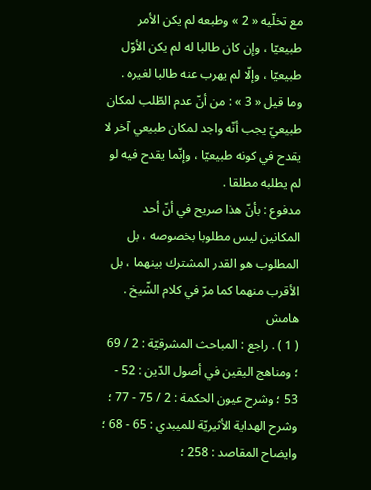مع تخلّيه « 2 » وطبعه لم يكن الأمر طبيعيّا ، وإن كان طالبا له لم يكن الأوّل طبيعيّا ، وإلّا لم يهرب عنه طالبا لغيره .
وما قيل « 3 » : من أنّ عدم الطّلب لمكان طبيعيّ يجب أنّه واجد لمكان طبيعي آخر لا يقدح في كونه طبيعيّا ، وإنّما يقدح فيه لو لم يطلبه مطلقا .
مدفوع : بأنّ هذا صريح في أنّ أحد المكانين ليس مطلوبا بخصوصه ، بل المطلوب هو القدر المشترك بينهما ، بل الأقرب منهما كما مرّ في كلام الشّيخ .
هامش
( 1 ) . راجع : المباحث المشرقيّة : 2 / 69 ؛ ومناهج اليقين في أصول الدّين : 52 - 53 ؛ وشرح عيون الحكمة : 2 / 75 - 77 ؛ وشرح الهداية الأثيريّة للميبدي : 65 - 68 ؛ وايضاح المقاصد : 258 ؛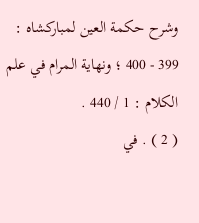وشرح حكمة العين لمباركشاه : 399 - 400 ؛ ونهاية المرام في علم الكلام : 1 / 440 .
( 2 ) . في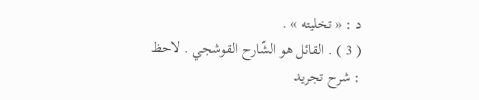د : « تخليته » .
( 3 ) . القائل هو الشّارح القوشجي . لاحظ : شرح تجريد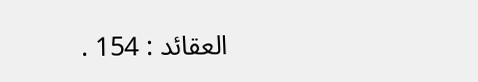العقائد : 154 .